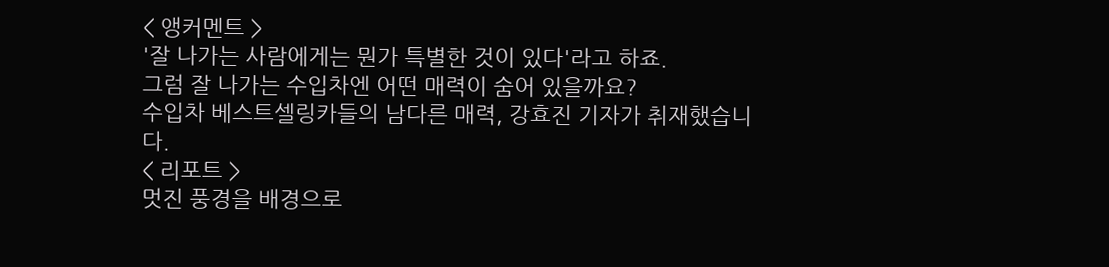< 앵커멘트 >
'잘 나가는 사람에게는 뭔가 특별한 것이 있다'라고 하죠.
그럼 잘 나가는 수입차엔 어떤 매력이 숨어 있을까요?
수입차 베스트셀링카들의 남다른 매력, 강효진 기자가 취재했습니다.
< 리포트 >
멋진 풍경을 배경으로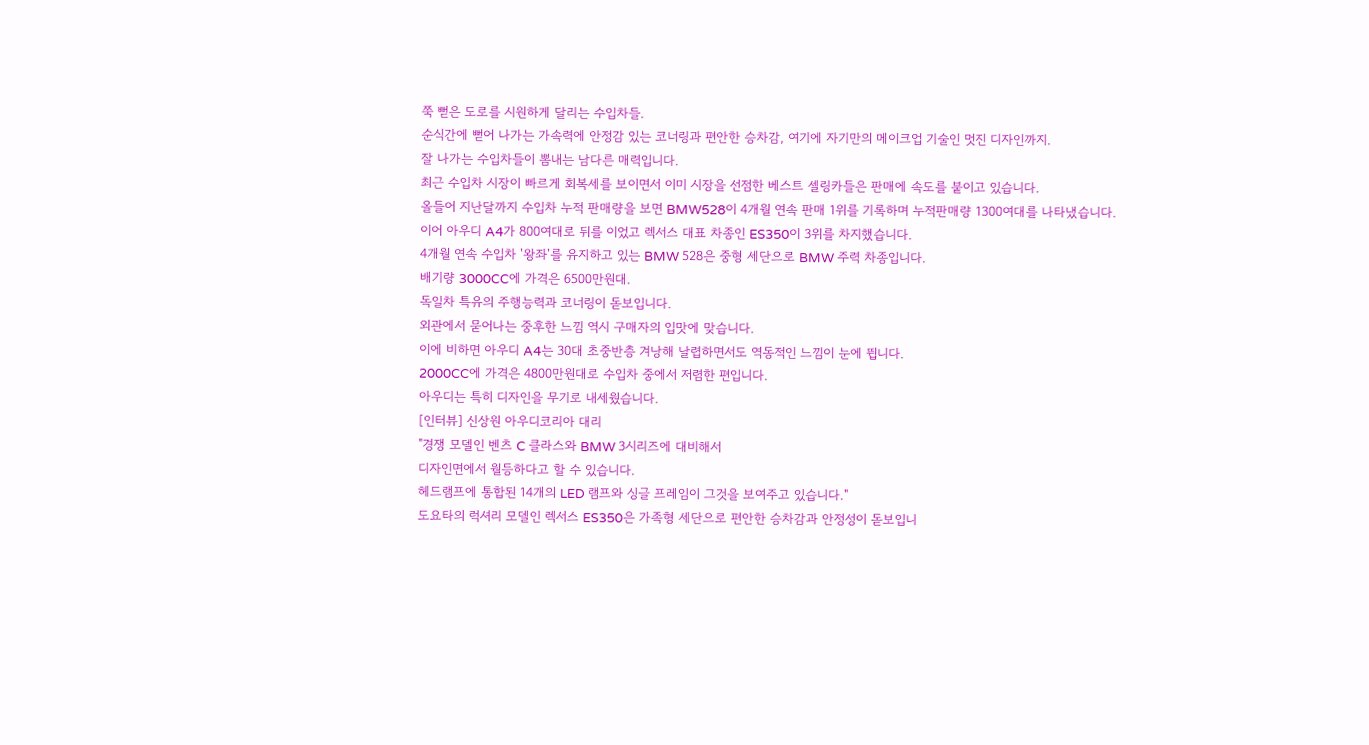쭉 뻗은 도로를 시원하게 달리는 수입차들.
순식간에 뻗어 나가는 가속력에 안정감 있는 코너링과 편안한 승차감, 여기에 자기만의 메이크업 기술인 멋진 디자인까지.
잘 나가는 수입차들이 뽐내는 남다른 매력입니다.
최근 수입차 시장이 빠르게 회복세를 보이면서 이미 시장을 선점한 베스트 셀링카들은 판매에 속도를 붙이고 있습니다.
올들어 지난달까지 수입차 누적 판매량을 보면 BMW528이 4개월 연속 판매 1위를 기록하며 누적판매량 1300여대를 나타냈습니다.
이어 아우디 A4가 800여대로 뒤를 이었고 렉서스 대표 차종인 ES350이 3위를 차지했습니다.
4개월 연속 수입차 '왕좌'를 유지하고 있는 BMW 528은 중형 세단으로 BMW 주력 차종입니다.
배기량 3000CC에 가격은 6500만원대.
독일차 특유의 주행능력과 코너링이 돋보입니다.
외관에서 묻어나는 중후한 느낌 역시 구매자의 입맛에 맞습니다.
이에 비하면 아우디 A4는 30대 초중반층 겨낭해 날렵하면서도 역동적인 느낌이 눈에 뜁니다.
2000CC에 가격은 4800만원대로 수입차 중에서 저렴한 편입니다.
아우디는 특히 디자인을 무기로 내세웠습니다.
[인터뷰] 신상원 아우디코리아 대리
"경쟁 모델인 벤츠 C 클라스와 BMW 3시리즈에 대비해서
디자인면에서 월등하다고 할 수 있습니다.
헤드램프에 통합된 14개의 LED 램프와 싱글 프레임이 그것을 보여주고 있습니다."
도요타의 럭셔리 모델인 렉서스 ES350은 가족형 세단으로 편안한 승차감과 안정성이 돋보입니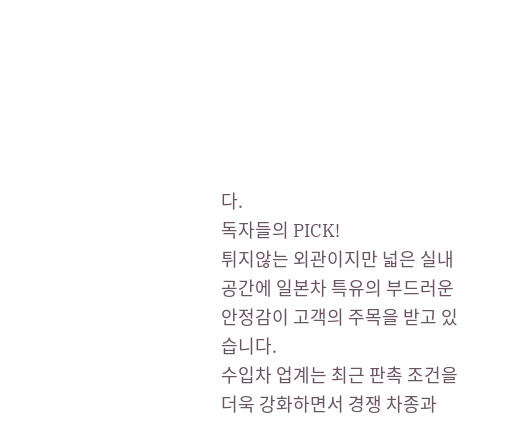다.
독자들의 PICK!
튀지않는 외관이지만 넓은 실내 공간에 일본차 특유의 부드러운 안정감이 고객의 주목을 받고 있습니다.
수입차 업계는 최근 판촉 조건을 더욱 강화하면서 경쟁 차종과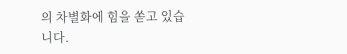의 차별화에 힘을 쏟고 있습니다.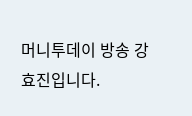머니투데이 방송 강효진입니다.